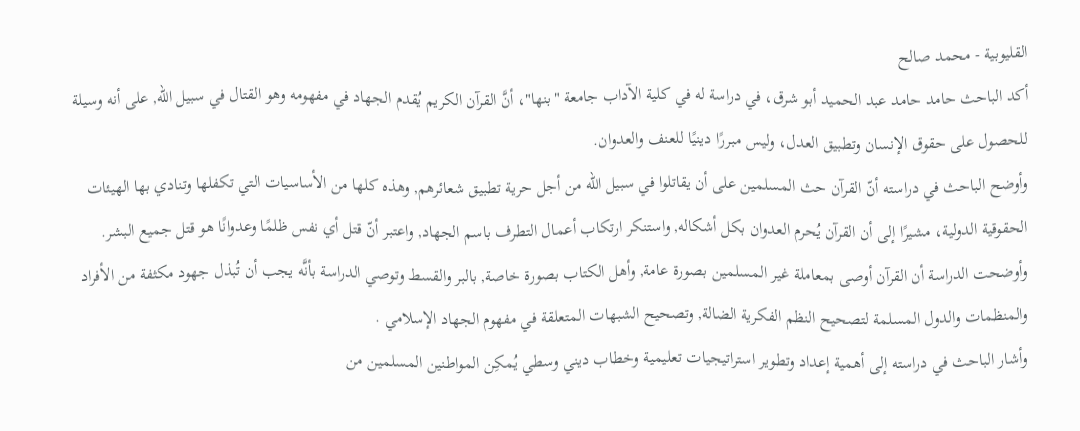القليوبية - محمد صالح
أكد الباحث حامد حامد عبد الحميد أبو شرق، في دراسة له في كلية الآداب جامعة "بنها"، أنَّ القرآن الكريم يُقدم الجهاد في مفهومه وهو القتال في سبيل الله, على أنه وسيلة للحصول على حقوق الإنسان وتطبيق العدل، وليس مبررًا دينيًا للعنف والعدوان.
وأوضح الباحث في دراسته أنّ القرآن حث المسلمين على أن يقاتلوا في سبيل الله من أجل حرية تطبيق شعائرهم, وهذه كلها من الأساسيات التي تكفلها وتنادي بها الهيئات الحقوقية الدولية، مشيرًا إلى أن القرآن يُحرم العدوان بكل أشكاله, واستنكر ارتكاب أعمال التطرف باسم الجهاد, واعتبر أنّ قتل أي نفس ظلمًا وعدوانًا هو قتل جميع البشر.
وأوضحت الدراسة أن القرآن أوصى بمعاملة غير المسلمين بصورة عامة, وأهل الكتاب بصورة خاصة, بالبر والقسط وتوصي الدراسة بأنَّه يجب أن تُبذل جهود مكثفة من الأفراد والمنظمات والدول المسلمة لتصحيح النظم الفكرية الضالة, وتصحيح الشبهات المتعلقة في مفهوم الجهاد الإسلامي .
وأشار الباحث في دراسته إلى أهمية إعداد وتطوير استراتيجيات تعليمية وخطاب ديني وسطي يُمكِن المواطنين المسلمين من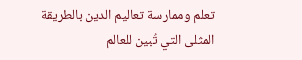تعلم وممارسة تعاليم الدين بالطريقة المثلى التي تُبين للعالم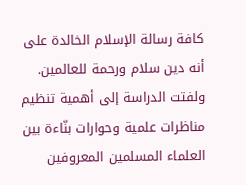كافة رسالة الإسلام الخالدة على أنه دين سلام ورحمة للعالمين.
ولفتت الدراسة إلى أهمية تنظيم مناظرات علمية وحوارات بنّاءة بين العلماء المسلمين المعروفين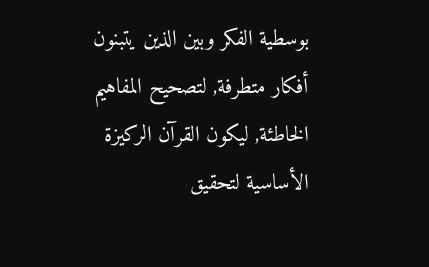بوسطية الفكر وبين الذين يتبنون أفكار متطرفة, لتصحيح المفاهيم الخاطئة, ليكون القرآن الركيزة الأساسية لتحقيق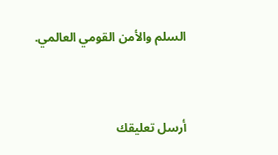السلم والأمن القومي العالمي.


أرسل تعليقك